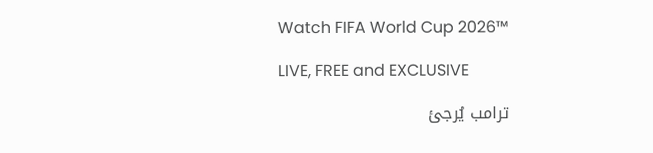Watch FIFA World Cup 2026™

LIVE, FREE and EXCLUSIVE

ترامب يُرجئ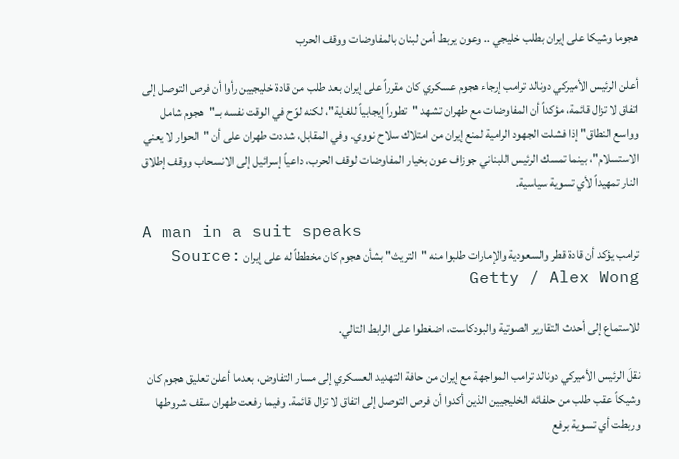هجوما وشيكا على إيران بطلب خليجي .. وعون يربط أمن لبنان بالمفاوضات ووقف الحرب

أعلن الرئيس الأميركي دونالد ترامب إرجاء هجوم عسكري كان مقرراً على إيران بعد طلب من قادة خليجيين رأوا أن فرص التوصل إلى اتفاق لا تزال قائمة، مؤكداً أن المفاوضات مع طهران تشهد "تطوراً إيجابياً للغاية"، لكنه لوّح في الوقت نفسه بــ"هجوم شامل وواسع النطاق" إذا فشلت الجهود الرامية لمنع إيران من امتلاك سلاح نووي. وفي المقابل، شددت طهران على أن "الحوار لا يعني الاستسلام"، بينما تمسك الرئيس اللبناني جوزاف عون بخيار المفاوضات لوقف الحرب، داعياً إسرائيل إلى الانسحاب ووقف إطلاق النار تمهيداً لأي تسوية سياسية.

A man in a suit speaks
ترامب يؤكد أن قادة قطر والسعودية والإمارات طلبوا منه "التريث" بشأن هجوم كان مخططاً له على إيران Source: Getty / Alex Wong

للاستماع إلى أحدث التقارير الصوتية والبودكاست، اضغطوا على الرابط التالي.

نقلَ الرئيس الأميركي دونالد ترامب المواجهة مع إيران من حافة التهديد العسكري إلى مسار التفاوض، بعدما أعلن تعليق هجوم كان وشيكاً عقب طلب من حلفائه الخليجيين الذين أكدوا أن فرص التوصل إلى اتفاق لا تزال قائمة. وفيما رفعت طهران سقف شروطها وربطت أي تسوية برفع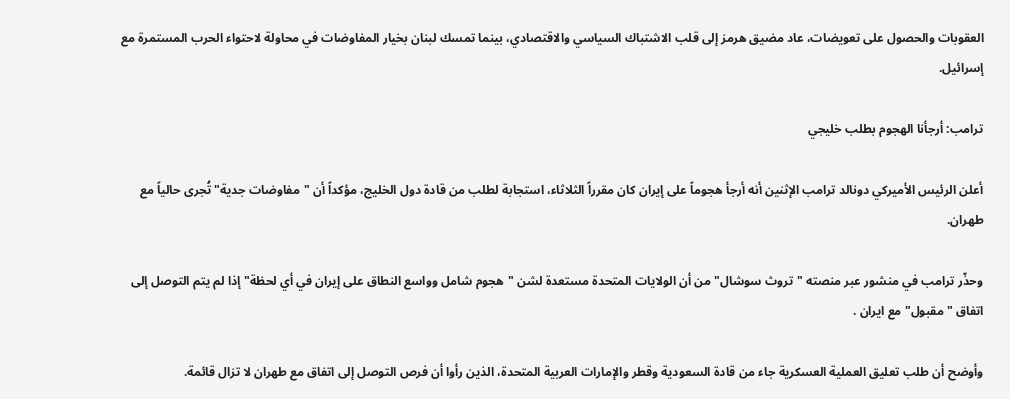العقوبات والحصول على تعويضات، عاد مضيق هرمز إلى قلب الاشتباك السياسي والاقتصادي، بينما تمسك لبنان بخيار المفاوضات في محاولة لاحتواء الحرب المستمرة مع إسرائيل.

ترامب: أرجأنا الهجوم بطلب خليجي

أعلن الرئيس الأميركي دونالد ترامب الإثنين أنه أرجأ هجوماً على إيران كان مقرراً الثلاثاء، استجابة لطلب من قادة دول الخليج، مؤكداً أن "مفاوضات جدية" تُجرى حالياً مع طهران.

وحذّر ترامب في منشور عبر منصته "تروث سوشال" من أن الولايات المتحدة مستعدة لشن "هجوم شامل وواسع النطاق على إيران في أي لحظة" إذا لم يتم التوصل إلى اتفاق "مقبول" مع ايران .

وأوضح أن طلب تعليق العملية العسكرية جاء من قادة السعودية وقطر والإمارات العربية المتحدة، الذين رأوا أن فرص التوصل إلى اتفاق مع طهران لا تزال قائمة.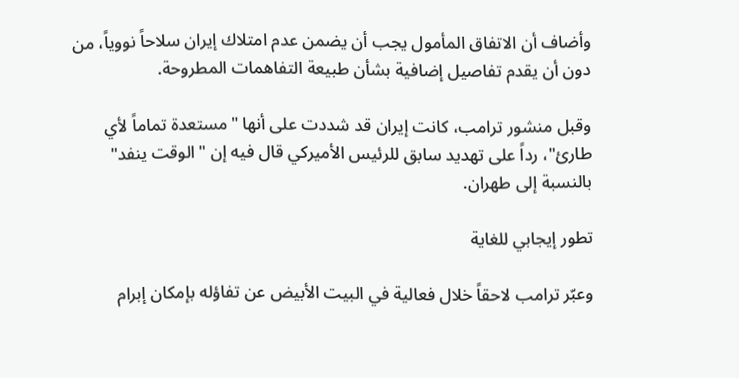وأضاف أن الاتفاق المأمول يجب أن يضمن عدم امتلاك إيران سلاحاً نووياً، من دون أن يقدم تفاصيل إضافية بشأن طبيعة التفاهمات المطروحة.

وقبل منشور ترامب، كانت إيران قد شددت على أنها "مستعدة تماماً لأي طارئ"، رداً على تهديد سابق للرئيس الأميركي قال فيه إن "الوقت ينفد" بالنسبة إلى طهران.

تطور إيجابي للغاية

وعبّر ترامب لاحقاً خلال فعالية في البيت الأبيض عن تفاؤله بإمكان إبرام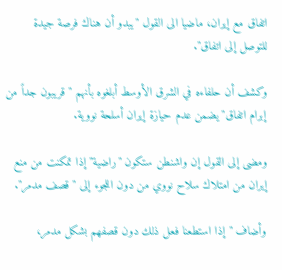اتفاق مع إيران، ماضيا الى القول "يبدو أن هناك فرصة جيدة للتوصل إلى اتفاق".

وكشف أن حلفاءه في الشرق الأوسط أبلغوه بأنهم "قريبون جداً من إبرام اتفاق" يضمن عدم حيازة إيران أسلحة نووية.

ومضى إلى القول إن واشنطن ستكون "راضية" إذا تمكنت من منع إيران من امتلاك سلاح نووي من دون اللجوء إلى "قصف مدمر".

وأضاف "إذا استطعنا فعل ذلك دون قصفهم بشكل مدمر،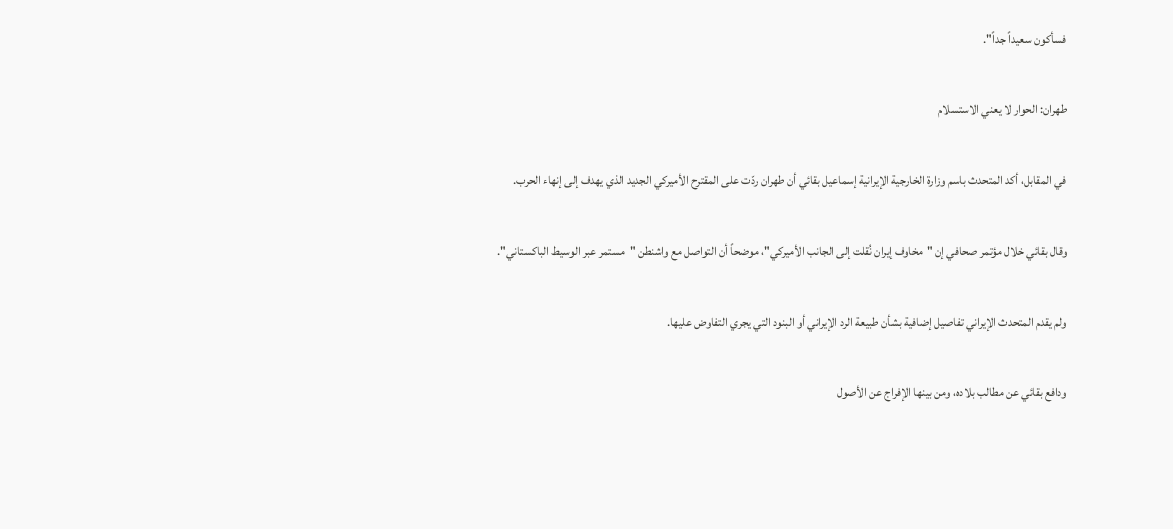فسأكون سعيداً جداً".

طهران: الحوار لا يعني الاستسلام

في المقابل، أكد المتحدث باسم وزارة الخارجية الإيرانية إسماعيل بقائي أن طهران ردّت على المقترح الأميركي الجديد الذي يهدف إلى إنهاء الحرب.

وقال بقائي خلال مؤتمر صحافي إن "مخاوف إيران نُقلت إلى الجانب الأميركي"، موضحاً أن التواصل مع واشنطن "مستمر عبر الوسيط الباكستاني".

ولم يقدم المتحدث الإيراني تفاصيل إضافية بشأن طبيعة الرد الإيراني أو البنود التي يجري التفاوض عليها.

ودافع بقائي عن مطالب بلاده، ومن بينها الإفراج عن الأصول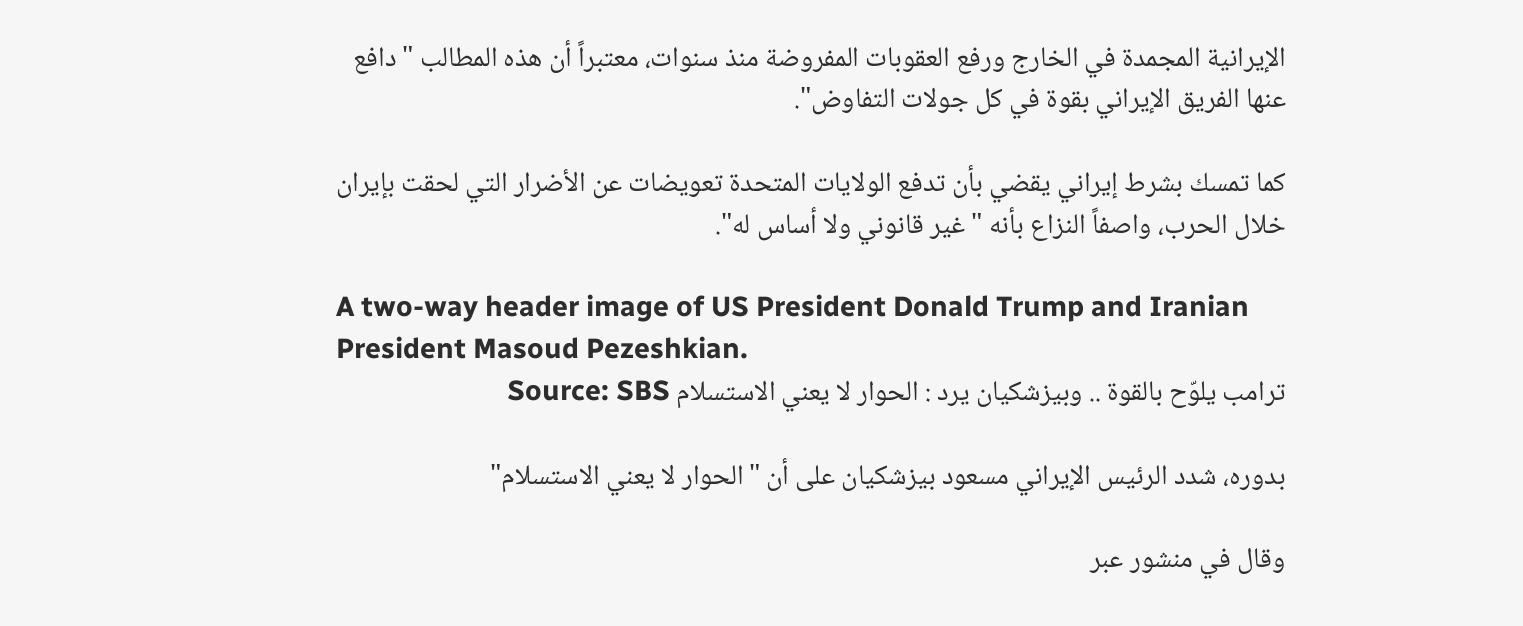الإيرانية المجمدة في الخارج ورفع العقوبات المفروضة منذ سنوات، معتبراً أن هذه المطالب "دافع عنها الفريق الإيراني بقوة في كل جولات التفاوض".

كما تمسك بشرط إيراني يقضي بأن تدفع الولايات المتحدة تعويضات عن الأضرار التي لحقت بإيران خلال الحرب، واصفاً النزاع بأنه "غير قانوني ولا أساس له".

A two-way header image of US President Donald Trump and Iranian President Masoud Pezeshkian.
ترامب يلوّح بالقوة .. وبيزشكيان يرد : الحوار لا يعني الاستسلام Source: SBS

بدوره، شدد الرئيس الإيراني مسعود بيزشكيان على أن "الحوار لا يعني الاستسلام"

وقال في منشور عبر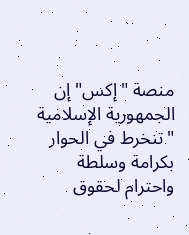منصة "إكس" إن الجمهورية الإسلامية "تنخرط في الحوار بكرامة وسلطة واحترام لحقوق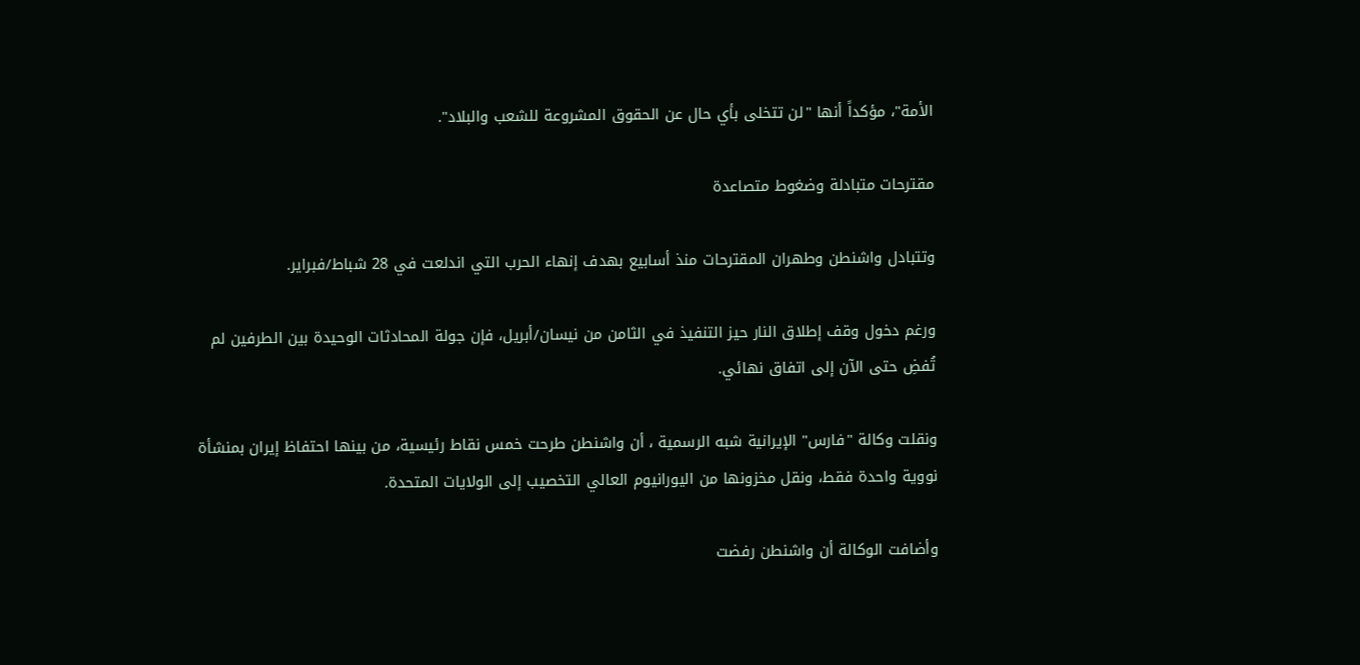الأمة"، مؤكداً أنها "لن تتخلى بأي حال عن الحقوق المشروعة للشعب والبلاد".

مقترحات متبادلة وضغوط متصاعدة

وتتبادل واشنطن وطهران المقترحات منذ أسابيع بهدف إنهاء الحرب التي اندلعت في 28 شباط/فبراير.

ورغم دخول وقف إطلاق النار حيز التنفيذ في الثامن من نيسان/أبريل، فإن جولة المحادثات الوحيدة بين الطرفين لم تُفضِ حتى الآن إلى اتفاق نهائي.

ونقلت وكالة "فارس" الإيرانية شبه الرسمية ، أن واشنطن طرحت خمس نقاط رئيسية، من بينها احتفاظ إيران بمنشأة نووية واحدة فقط، ونقل مخزونها من اليورانيوم العالي التخصيب إلى الولايات المتحدة.

وأضافت الوكالة أن واشنطن رفضت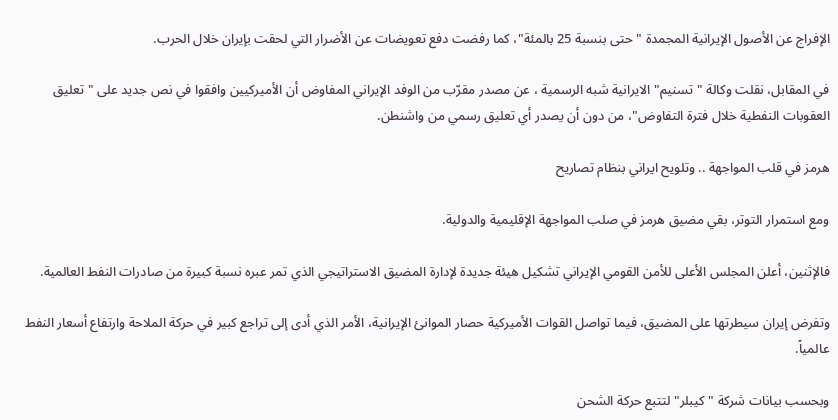الإفراج عن الأصول الإيرانية المجمدة "حتى بنسبة 25 بالمئة"، كما رفضت دفع تعويضات عن الأضرار التي لحقت بإيران خلال الحرب.

في المقابل، نقلت وكالة "تسنيم" الايرانية شبه الرسمية ، عن مصدر مقرّب من الوفد الإيراني المفاوض أن الأميركيين وافقوا في نص جديد على "تعليق العقوبات النفطية خلال فترة التفاوض"، من دون أن يصدر أي تعليق رسمي من واشنطن.

هرمز في قلب المواجهة .. وتلويح ايراني بنظام تصاريح

ومع استمرار التوتر، بقي مضيق هرمز في صلب المواجهة الإقليمية والدولية.

فالإثنين، أعلن المجلس الأعلى للأمن القومي الإيراني تشكيل هيئة جديدة لإدارة المضيق الاستراتيجي الذي تمر عبره نسبة كبيرة من صادرات النفط العالمية.

وتفرض إيران سيطرتها على المضيق، فيما تواصل القوات الأميركية حصار الموانئ الإيرانية، الأمر الذي أدى إلى تراجع كبير في حركة الملاحة وارتفاع أسعار النفط عالمياً.

وبحسب بيانات شركة "كيبلر" لتتبع حركة الشحن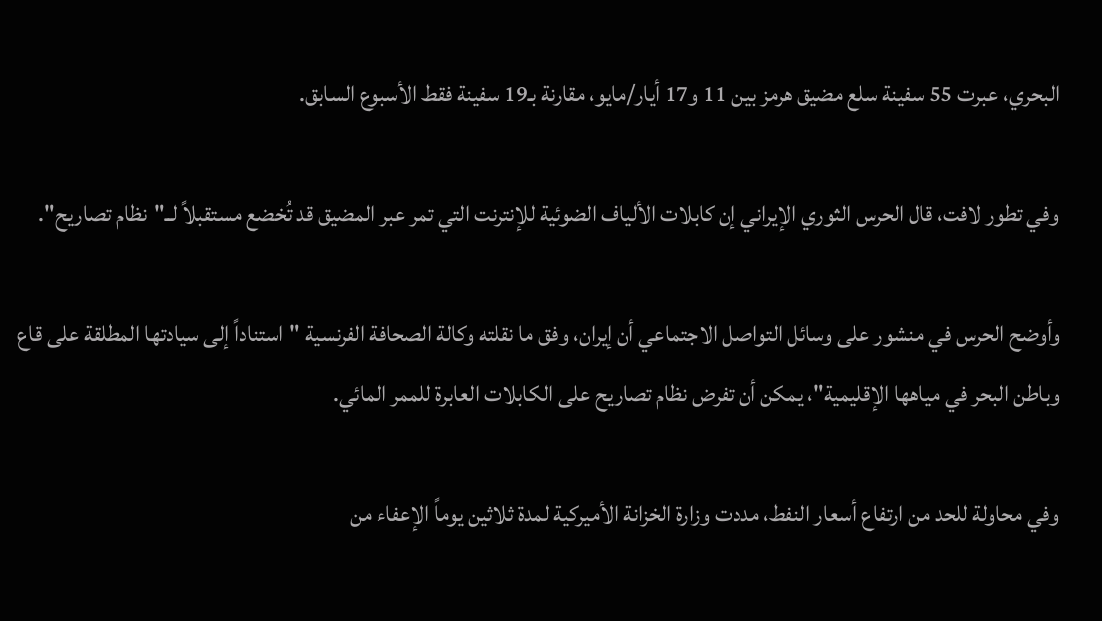البحري، عبرت 55 سفينة سلع مضيق هرمز بين 11 و17 أيار/مايو، مقارنة بـ19 سفينة فقط الأسبوع السابق.

وفي تطور لافت، قال الحرس الثوري الإيراني إن كابلات الألياف الضوئية للإنترنت التي تمر عبر المضيق قد تُخضع مستقبلاً لــ"نظام تصاريح".

وأوضح الحرس في منشور على وسائل التواصل الاجتماعي أن إيران، وفق ما نقلته وكالة الصحافة الفرنسية "استناداً إلى سيادتها المطلقة على قاع وباطن البحر في مياهها الإقليمية"، يمكن أن تفرض نظام تصاريح على الكابلات العابرة للممر المائي.

وفي محاولة للحد من ارتفاع أسعار النفط، مددت وزارة الخزانة الأميركية لمدة ثلاثين يوماً الإعفاء من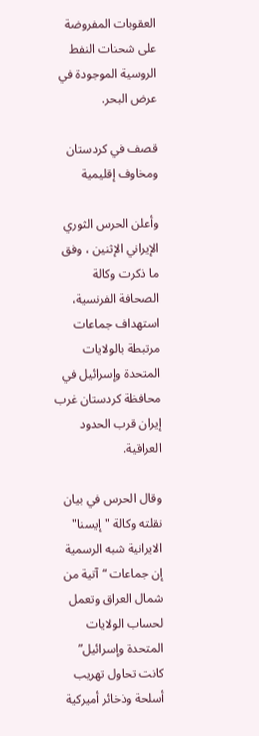العقوبات المفروضة على شحنات النفط الروسية الموجودة في عرض البحر.

قصف في كردستان ومخاوف إقليمية

وأعلن الحرس الثوري الإيراني الإثنين ، وفق ما ذكرت وكالة الصحافة الفرنسية، استهداف جماعات مرتبطة بالولايات المتحدة وإسرائيل في محافظة كردستان غرب إيران قرب الحدود العراقية.

وقال الحرس في بيان نقلته وكالة "إيسنا" الايرانية شبه الرسمية إن جماعات “آتية من شمال العراق وتعمل لحساب الولايات المتحدة وإسرائيل” كانت تحاول تهريب أسلحة وذخائر أميركية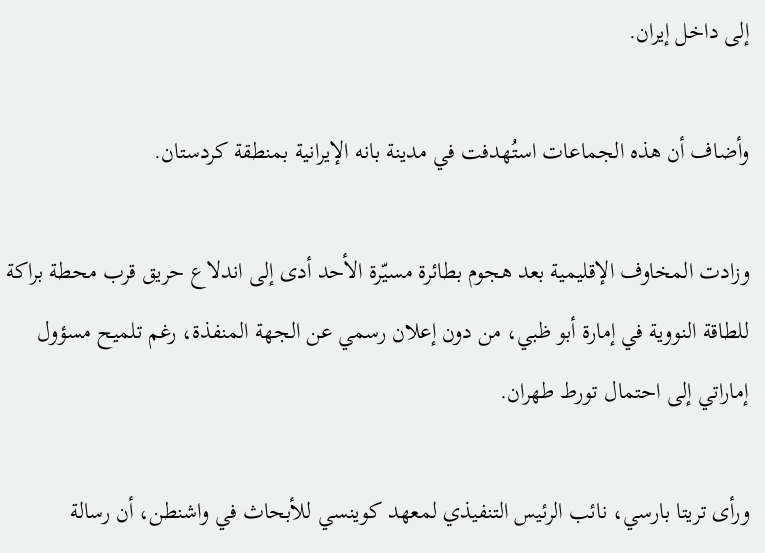إلى داخل إيران.

وأضاف أن هذه الجماعات استُهدفت في مدينة بانه الإيرانية بمنطقة كردستان.

وزادت المخاوف الإقليمية بعد هجوم بطائرة مسيّرة الأحد أدى إلى اندلاع حريق قرب محطة براكة للطاقة النووية في إمارة أبو ظبي، من دون إعلان رسمي عن الجهة المنفذة، رغم تلميح مسؤول إماراتي إلى احتمال تورط طهران.

ورأى تريتا بارسي، نائب الرئيس التنفيذي لمعهد كوينسي للأبحاث في واشنطن، أن رسالة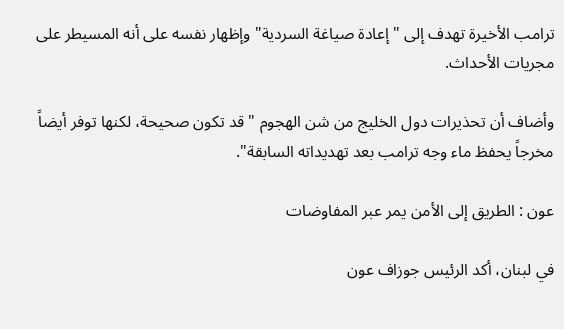ترامب الأخيرة تهدف إلى "إعادة صياغة السردية" وإظهار نفسه على أنه المسيطر على مجريات الأحداث.

وأضاف أن تحذيرات دول الخليج من شن الهجوم "قد تكون صحيحة، لكنها توفر أيضاً مخرجاً يحفظ ماء وجه ترامب بعد تهديداته السابقة".

عون : الطريق إلى الأمن يمر عبر المفاوضات

في لبنان، أكد الرئيس جوزاف عون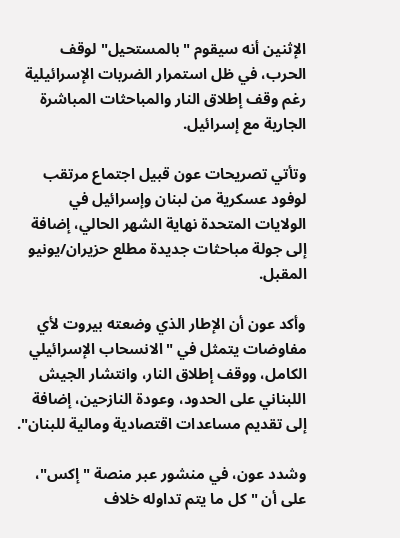الإثنين أنه سيقوم "بالمستحيل" لوقف الحرب، في ظل استمرار الضربات الإسرائيلية رغم وقف إطلاق النار والمباحثات المباشرة الجارية مع إسرائيل.

وتأتي تصريحات عون قبيل اجتماع مرتقب لوفود عسكرية من لبنان وإسرائيل في الولايات المتحدة نهاية الشهر الحالي، إضافة إلى جولة مباحثات جديدة مطلع حزيران/يونيو المقبل.

وأكد عون أن الإطار الذي وضعته بيروت لأي مفاوضات يتمثل في "الانسحاب الإسرائيلي الكامل، ووقف إطلاق النار، وانتشار الجيش اللبناني على الحدود، وعودة النازحين، إضافة إلى تقديم مساعدات اقتصادية ومالية للبنان".

وشدد عون، في منشور عبر منصة "إكس"، على أن "كل ما يتم تداوله خلاف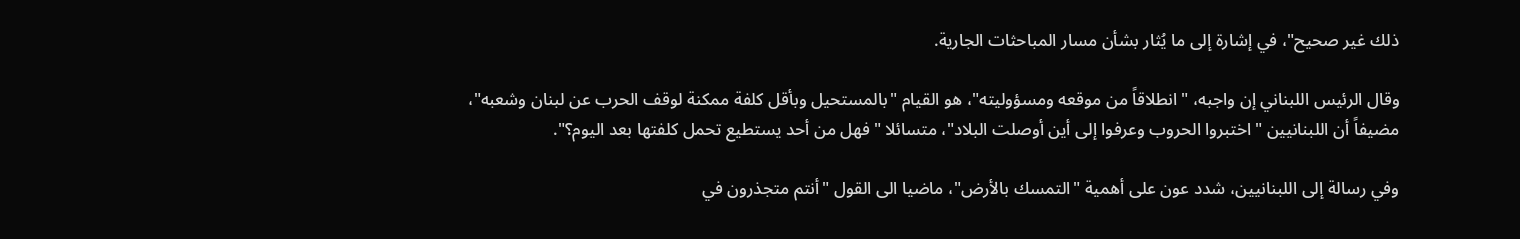ذلك غير صحيح"، في إشارة إلى ما يُثار بشأن مسار المباحثات الجارية.

وقال الرئيس اللبناني إن واجبه، "انطلاقاً من موقعه ومسؤوليته"، هو القيام "بالمستحيل وبأقل كلفة ممكنة لوقف الحرب عن لبنان وشعبه"، مضيفاً أن اللبنانيين "اختبروا الحروب وعرفوا إلى أين أوصلت البلاد"، متسائلا "فهل من أحد يستطيع تحمل كلفتها بعد اليوم؟".

وفي رسالة إلى اللبنانيين، شدد عون على أهمية "التمسك بالأرض"، ماضيا الى القول "أنتم متجذرون في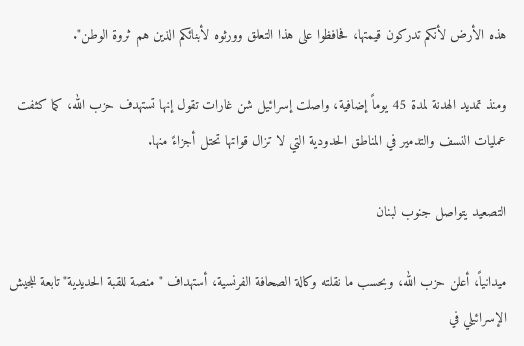هذه الأرض لأنكم تدركون قيمتها، فحافظوا على هذا التعلق وورثوه لأبنائكم الذين هم ثروة الوطن".

ومنذ تمديد الهدنة لمدة 45 يوماً إضافية، واصلت إسرائيل شن غارات تقول إنها تستهدف حزب الله، كما كثفت عمليات النسف والتدمير في المناطق الحدودية التي لا تزال قواتها تحتل أجزاءً منها.

التصعيد يتواصل جنوب لبنان

ميدانياً، أعلن حزب الله، وبحسب ما نقلته وكالة الصحافة الفرنسية، أستهداف "منصة للقبة الحديدية" تابعة للجيش الإسرائيلي في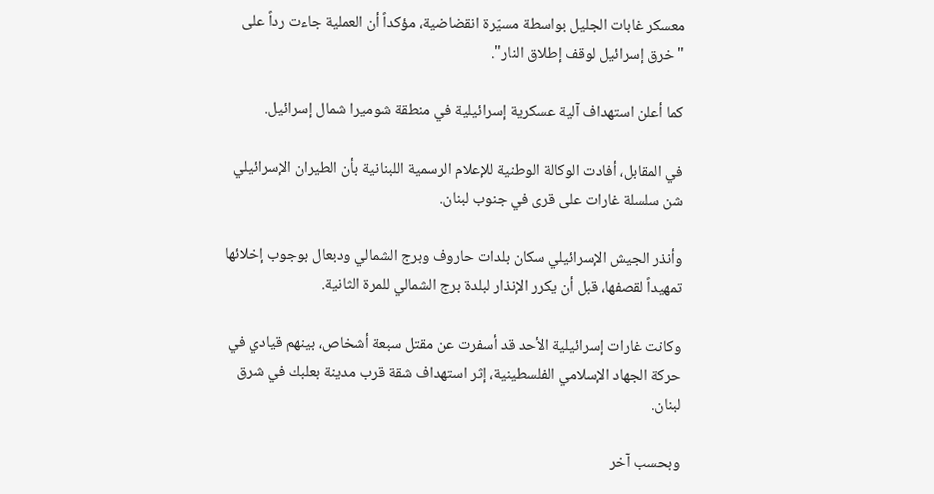معسكر غابات الجليل بواسطة مسيّرة انقضاضية، مؤكداً أن العملية جاءت رداً على "خرق إسرائيل لوقف إطلاق النار".

كما أعلن استهداف آلية عسكرية إسرائيلية في منطقة شوميرا شمال إسرائيل.

في المقابل، أفادت الوكالة الوطنية للإعلام الرسمية اللبنانية بأن الطيران الإسرائيلي شن سلسلة غارات على قرى في جنوب لبنان.

وأنذر الجيش الإسرائيلي سكان بلدات حاروف وبرج الشمالي ودبعال بوجوب إخلائها تمهيداً لقصفها، قبل أن يكرر الإنذار لبلدة برج الشمالي للمرة الثانية.

وكانت غارات إسرائيلية الأحد قد أسفرت عن مقتل سبعة أشخاص، بينهم قيادي في حركة الجهاد الإسلامي الفلسطينية، إثر استهداف شقة قرب مدينة بعلبك في شرق لبنان.

وبحسب آخر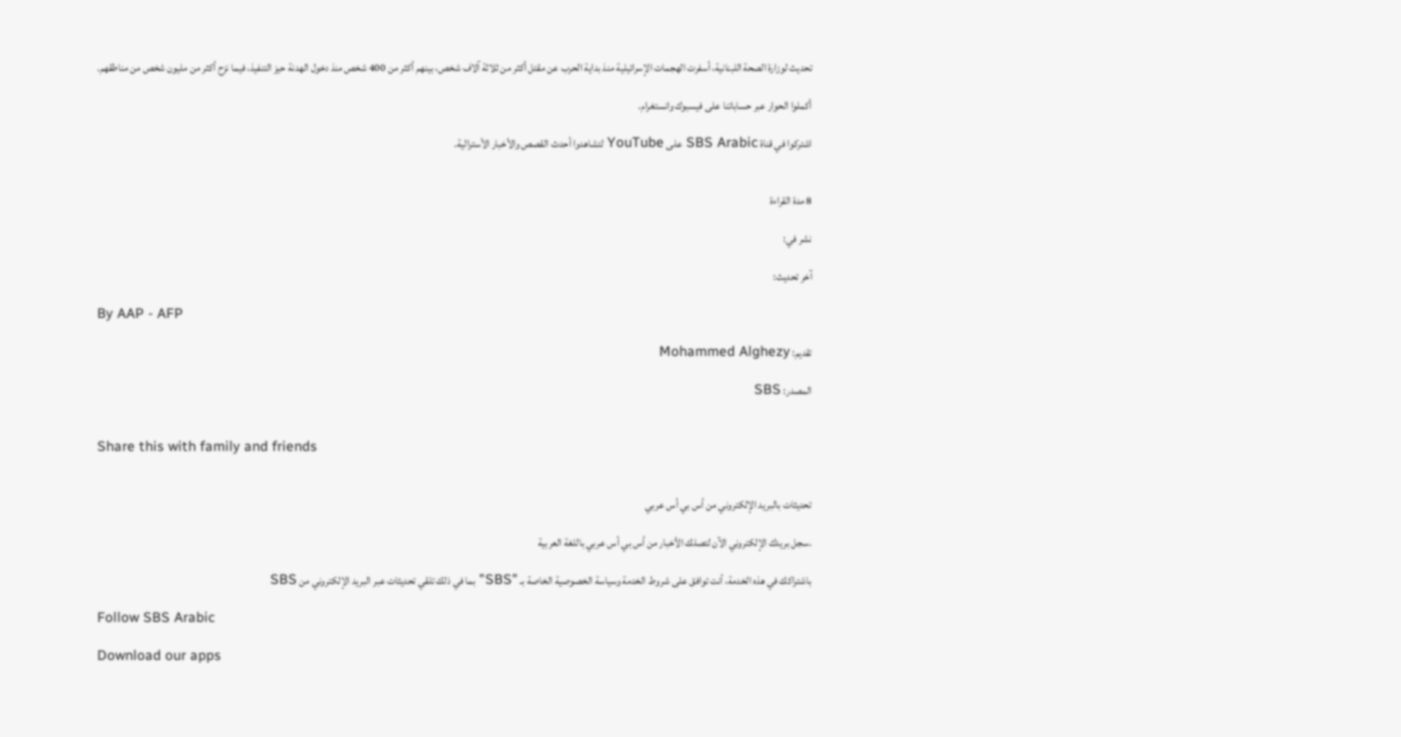تحديث لوزارة الصحة اللبنانية، أسفرت الهجمات الإسرائيلية منذ بداية الحرب عن مقتل أكثر من ثلاثة آلاف شخص، بينهم أكثر من 400 شخص منذ دخول الهدنة حيز التنفيذ، فيما نزح أكثر من مليون شخص من مناطقهم.

أكملوا الحوار عبر حساباتنا على فيسبوك وانستغرام.

اشتركوا في قناة SBS Arabic على YouTube لتشاهدوا أحدث القصص والأخبار الأسترالية.


8 مدة القراءة

نشر في:

آخر تحديث:

By AAP - AFP

تقديم: Mohammed Alghezy

المصدر: SBS


Share this with family and friends


تحديثات بالبريد الإلكتروني من أس بي أس عربي

.سجل بريدك الإلكتروني الآن لتصلك الأخبار من أس بي أس عربي باللغة العربية

باشتراكك في هذه الخدمة، أنت توافق على شروط الخدمة وسياسة الخصوصية الخاصة بـ "SBS" بما في ذلك تلقي تحديثات عبر البريد الإلكتروني من SBS

Follow SBS Arabic

Download our apps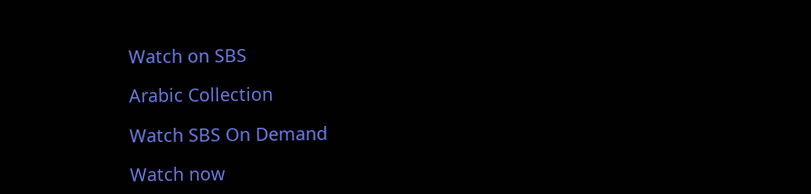Watch on SBS

Arabic Collection

Watch SBS On Demand

Watch now